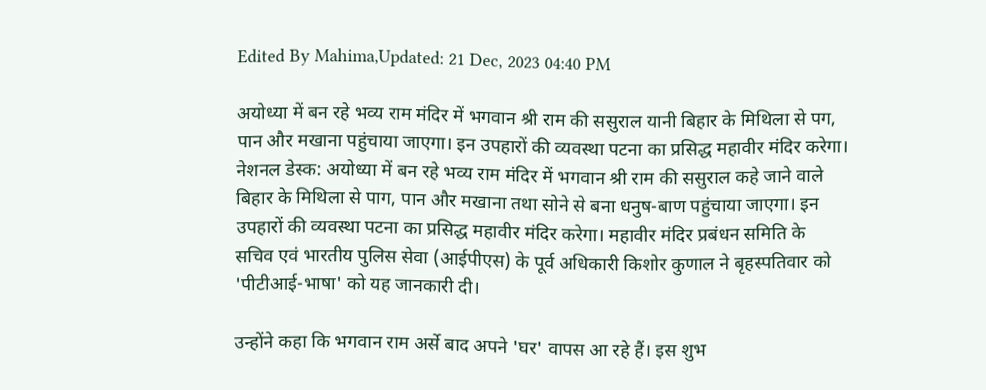Edited By Mahima,Updated: 21 Dec, 2023 04:40 PM

अयोध्या में बन रहे भव्य राम मंदिर में भगवान श्री राम की ससुराल यानी बिहार के मिथिला से पग, पान और मखाना पहुंचाया जाएगा। इन उपहारों की व्यवस्था पटना का प्रसिद्ध महावीर मंदिर करेगा।
नेशनल डेस्क: अयोध्या में बन रहे भव्य राम मंदिर में भगवान श्री राम की ससुराल कहे जाने वाले बिहार के मिथिला से पाग, पान और मखाना तथा सोने से बना धनुष-बाण पहुंचाया जाएगा। इन उपहारों की व्यवस्था पटना का प्रसिद्ध महावीर मंदिर करेगा। महावीर मंदिर प्रबंधन समिति के सचिव एवं भारतीय पुलिस सेवा (आईपीएस) के पूर्व अधिकारी किशोर कुणाल ने बृहस्पतिवार को 'पीटीआई-भाषा' को यह जानकारी दी।

उन्होंने कहा कि भगवान राम अर्से बाद अपने 'घर' वापस आ रहे हैं। इस शुभ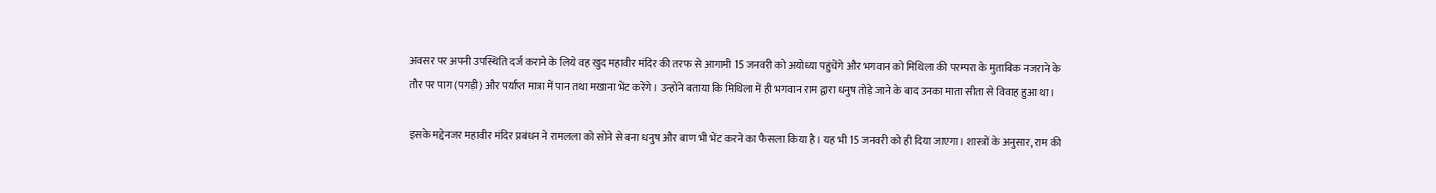अवसर पर अपनी उपस्थिति दर्ज कराने के लिये वह खुद महावीर मंदिर की तरफ से आगामी 15 जनवरी को अयोध्या पहुंचेंगे और भगवान को मिथिला की परम्परा के मुताबिक नजराने के तौर पर पाग (पगड़ी) और पर्याप्त मात्रा में पान तथा मखाना भेंट करेंगे। उन्होंने बताया कि मिथिला में ही भगवान राम द्वारा धनुष तोड़े जाने के बाद उनका माता सीता से विवाह हुआ था।

इसके मद्देनजर महावीर मंदिर प्रबंधन ने रामलला को सोने से बना धनुष और बाण भी भेंट करने का फैसला किया है। यह भी 15 जनवरी को ही दिया जाएगा। शास्त्रों के अनुसार, राम की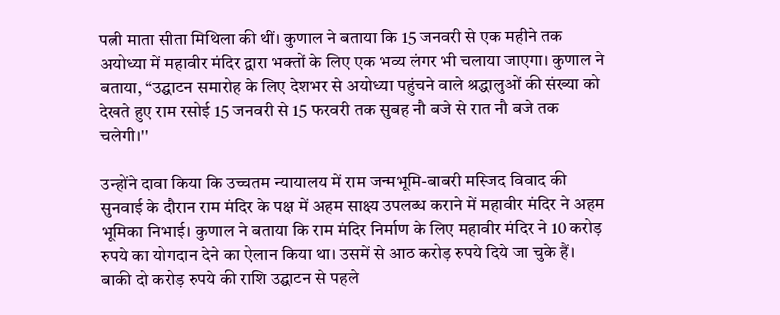पत्नी माता सीता मिथिला की थीं। कुणाल ने बताया कि 15 जनवरी से एक महीने तक अयोध्या में महावीर मंदिर द्वारा भक्तों के लिए एक भव्य लंगर भी चलाया जाएगा। कुणाल ने बताया, ‘‘उद्घाटन समारोह के लिए देशभर से अयोध्या पहुंचने वाले श्रद्धालुओं की संख्या को देखते हुए राम रसोई 15 जनवरी से 15 फरवरी तक सुबह नौ बजे से रात नौ बजे तक चलेगी।''

उन्होंने दावा किया कि उच्चतम न्यायालय में राम जन्मभूमि-बाबरी मस्जिद विवाद की सुनवाई के दौरान राम मंदिर के पक्ष में अहम साक्ष्य उपलब्ध कराने में महावीर मंदिर ने अहम भूमिका निभाई। कुणाल ने बताया कि राम मंदिर निर्माण के लिए महावीर मंदिर ने 10 करोड़ रुपये का योगदान देने का ऐलान किया था। उसमें से आठ करोड़ रुपये दिये जा चुके हैं। बाकी दो करोड़ रुपये की राशि उद्घाटन से पहले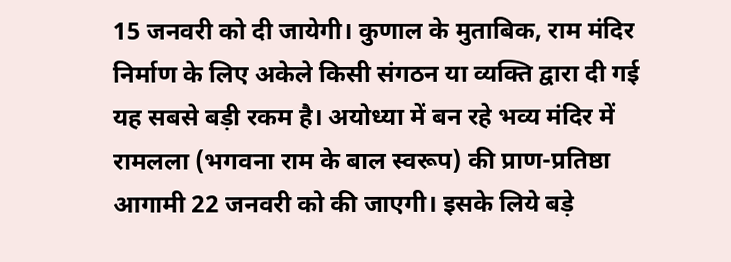15 जनवरी को दी जायेगी। कुणाल के मुताबिक, राम मंदिर निर्माण के लिए अकेले किसी संगठन या व्यक्ति द्वारा दी गई यह सबसे बड़ी रकम है। अयोध्या में बन रहे भव्य मंदिर में रामलला (भगवना राम के बाल स्वरूप) की प्राण-प्रतिष्ठा आगामी 22 जनवरी को की जाएगी। इसके लिये बड़े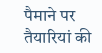पैमाने पर तैयारियां की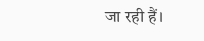जा रही हैं।